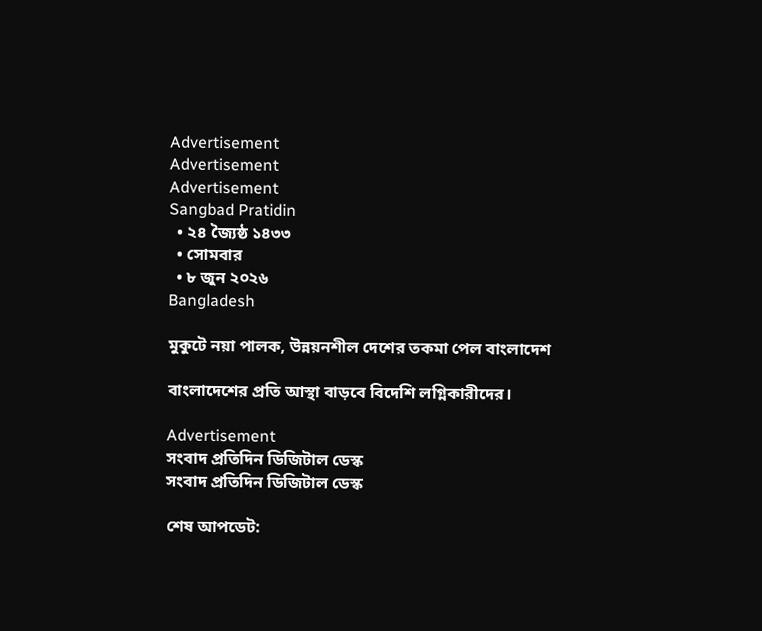Advertisement
Advertisement
Advertisement
Sangbad Pratidin
  • ২৪ জ্যৈষ্ঠ ১৪৩৩
  • সোমবার
  • ৮ জুন ২০২৬
Bangladesh

মুকুটে নয়া পালক, উন্নয়নশীল দেশের তকমা পেল বাংলাদেশ

বাংলাদেশের প্রতি আস্থা বাড়বে বিদেশি লগ্নিকারীদের।

Advertisement
সংবাদ প্রতিদিন ডিজিটাল ডেস্ক
সংবাদ প্রতিদিন ডিজিটাল ডেস্ক

শেষ আপডেট: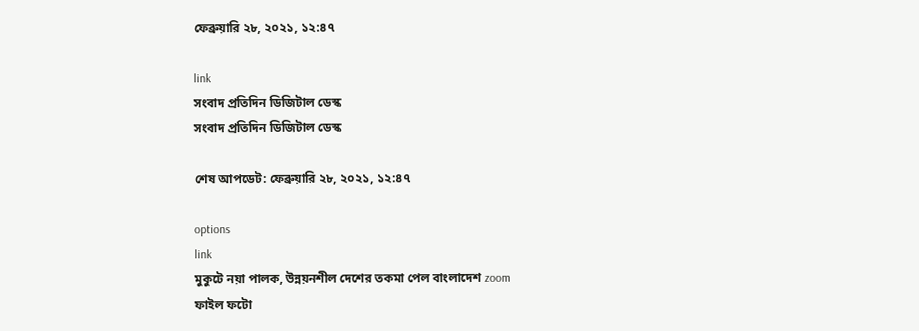ফেব্রুয়ারি ২৮, ২০২১, ১২:৪৭

link
সংবাদ প্রতিদিন ডিজিটাল ডেস্ক
সংবাদ প্রতিদিন ডিজিটাল ডেস্ক

শেষ আপডেট: ফেব্রুয়ারি ২৮, ২০২১, ১২:৪৭

options
link
মুকুটে নয়া পালক, উন্নয়নশীল দেশের তকমা পেল বাংলাদেশ zoom
ফাইল ফটো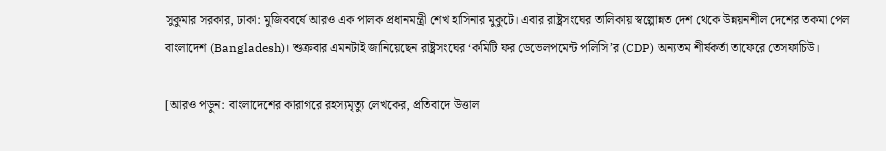সুকুমার সরকার, ঢাকা: মুজিববর্ষে আরও এক পালক প্রধানমন্ত্রী শেখ হাসিনার মুকুটে। এবার রাষ্ট্রসংঘের তালিকায় স্বল্পোন্নত দেশ থেকে উন্নয়নশীল দেশের তকমা পেল বাংলাদেশ (Bangladesh)। শুক্রবার এমনটাই জানিয়েছেন রাষ্ট্রসংঘের ‘কমিটি ফর ডেভেলপমেন্ট পলিসি’র (CDP) অন্যতম শীর্ষকর্তা তাফেরে তেসফাচিউ।

[আরও পড়ুন: বাংলাদেশের কারাগরে রহস্যমৃত্যু লেখকের, প্রতিবাদে উত্তাল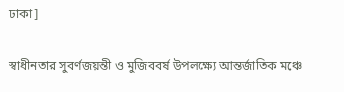ঢাকা]

স্বাধীনতার সুবর্ণজয়ন্তী ও মুজিববর্ষ উপলক্ষ্যে আন্তর্জাতিক মঞ্চে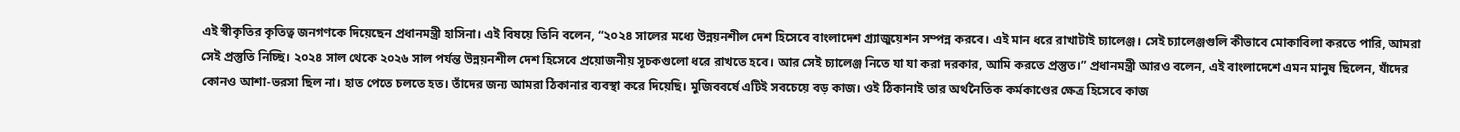এই স্বীকৃতির কৃতিত্ব জনগণকে দিয়েছেন প্রধানমন্ত্রী হাসিনা। এই বিষয়ে তিনি বলেন, “২০২৪ সালের মধ্যে উন্নয়নশীল দেশ হিসেবে বাংলাদেশ গ্র্যাজুয়েশন সম্পন্ন করবে। এই মান ধরে রাখাটাই চ্যালেঞ্জ। সেই চ্যালেঞ্জগুলি কীভাবে মোকাবিলা করতে পারি, আমরা সেই প্রস্তুতি নিচ্ছি। ২০২৪ সাল থেকে ২০২৬ সাল পর্যন্ত উন্নয়নশীল দেশ হিসেবে প্রয়োজনীয় সূচকগুলো ধরে রাখতে হবে। আর সেই চ্যালেঞ্জ নিতে যা যা করা দরকার, আমি করতে প্রস্তুত।” প্রধানমন্ত্রী আরও বলেন, এই বাংলাদেশে এমন মানুষ ছিলেন, যাঁদের কোনও আশা-ভরসা ছিল না। হাত পেতে চলতে হত। তাঁদের জন্য আমরা ঠিকানার ব্যবস্থা করে দিয়েছি। মুজিববর্ষে এটিই সবচেয়ে বড় কাজ। ওই ঠিকানাই তার অর্থনৈতিক কর্মকাণ্ডের ক্ষেত্র হিসেবে কাজ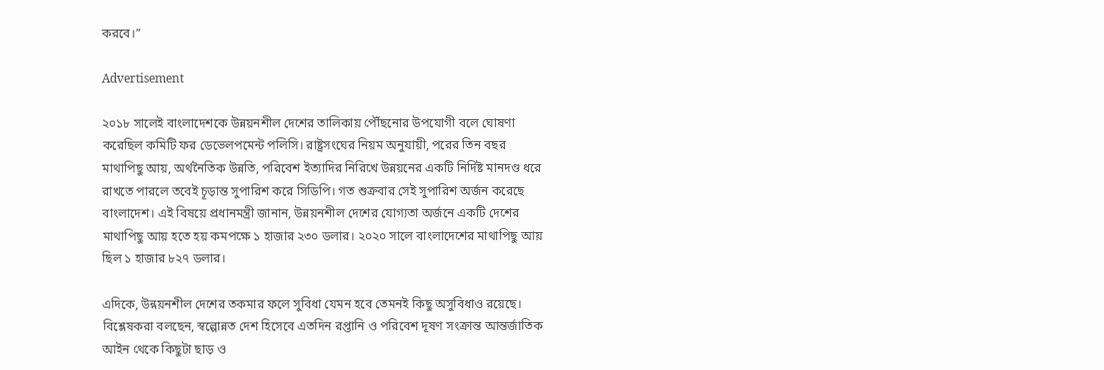করবে।”

Advertisement

২০১৮ সালেই বাংলাদেশকে উন্নয়নশীল দেশের তালিকায় পৌঁছনোর উপযোগী বলে ঘোষণা করেছিল কমিটি ফর ডেভেলপমেন্ট পলিসি। রাষ্ট্রসংঘের নিয়ম অনুযায়ী, পরের তিন বছর মাথাপিছু আয়, অর্থনৈতিক উন্নতি, পরিবেশ ইত্যাদির নিরিখে উন্নয়নের একটি নির্দিষ্ট মানদণ্ড ধরে রাখতে পারলে তবেই চূড়ান্ত সুপারিশ করে সিডিপি। গত শুক্রবার সেই সুপারিশ অর্জন করেছে বাংলাদেশ। এই বিষয়ে প্রধানমন্ত্রী জানান, উন্নয়নশীল দেশের যোগ্যতা অর্জনে একটি দেশের মাথাপিছু আয় হতে হয় কমপক্ষে ১ হাজার ২৩০ ডলার। ২০২০ সালে বাংলাদেশের মাথাপিছু আয় ছিল ১ হাজার ৮২৭ ডলার।

এদিকে, উন্নয়নশীল দেশের তকমার ফলে সুবিধা যেমন হবে তেমনই কিছু অসুবিধাও রয়েছে। বিশ্লেষকরা বলছেন, স্বল্পোন্নত দেশ হিসেবে এতদিন রপ্তানি ও পরিবেশ দূষণ সংক্রান্ত আন্তর্জাতিক আইন থেকে কিছুটা ছাড় ও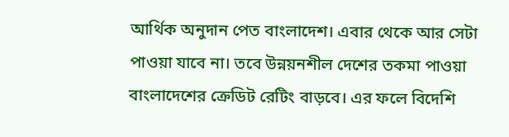আর্থিক অনুদান পেত বাংলাদেশ। এবার থেকে আর সেটা পাওয়া যাবে না। তবে উন্নয়নশীল দেশের তকমা পাওয়া বাংলাদেশের ক্রেডিট রেটিং বাড়বে। এর ফলে বিদেশি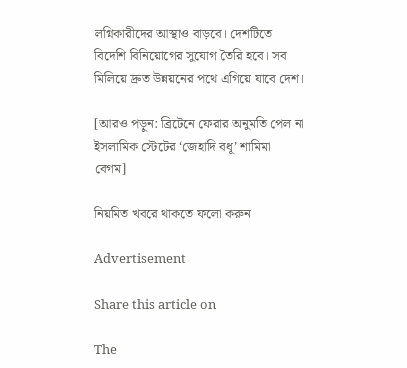লগ্নিকারীদের আস্থাও বাড়বে। দেশটিতে বিদেশি বিনিয়োগের সুযোগ তৈরি হবে। সব মিলিয়ে দ্রুত উন্নয়নের পথে এগিয়ে যাবে দেশ।

[আরও পড়ুন: ব্রিটেনে ফেরার অনুমতি পেল না ইসলামিক স্টেটের ‘জেহাদি বধূ’ শামিমা বেগম]

নিয়মিত খবরে থাকতে ফলো করুন

Advertisement

Share this article on

The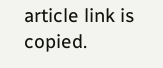article link is copied.